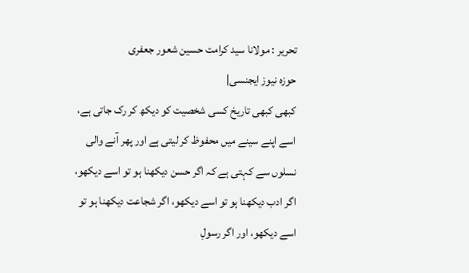تحریر : مولانا سید کرامت حسین شعور جعفری
حوزہ نیوز ایجنسی|
کبھی کبھی تاریخ کسی شخصیت کو دیکھ کر رک جاتی ہے، اسے اپنے سینے میں محفوظ کر لیتی ہے اور پھر آنے والی نسلوں سے کہتی ہے کہ اگر حسن دیکھنا ہو تو اسے دیکھو، اگر ادب دیکھنا ہو تو اسے دیکھو، اگر شجاعت دیکھنا ہو تو اسے دیکھو، اور اگر رسولِ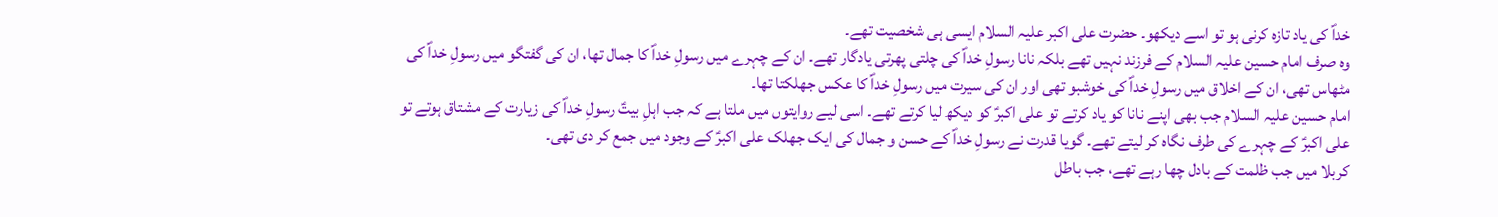خداؐ کی یاد تازہ کرنی ہو تو اسے دیکھو۔ حضرت علی اکبر علیہ السلام ایسی ہی شخصیت تھے۔
وہ صرف امام حسین علیہ السلام کے فرزند نہیں تھے بلکہ نانا رسولِ خداؐ کی چلتی پھرتی یادگار تھے۔ ان کے چہرے میں رسولِ خداؐ کا جمال تھا، ان کی گفتگو میں رسولِ خداؐ کی مٹھاس تھی، ان کے اخلاق میں رسولِ خداؐ کی خوشبو تھی اور ان کی سیرت میں رسولِ خداؐ کا عکس جھلکتا تھا۔
امام حسین علیہ السلام جب بھی اپنے نانا کو یاد کرتے تو علی اکبرؑ کو دیکھ لیا کرتے تھے۔ اسی لیے روایتوں میں ملتا ہے کہ جب اہلِ بیتؑ رسولِ خداؐ کی زیارت کے مشتاق ہوتے تو علی اکبرؑ کے چہرے کی طرف نگاہ کر لیتے تھے۔ گویا قدرت نے رسولِ خداؐ کے حسن و جمال کی ایک جھلک علی اکبرؑ کے وجود میں جمع کر دی تھی۔
کربلا میں جب ظلمت کے بادل چھا رہے تھے، جب باطل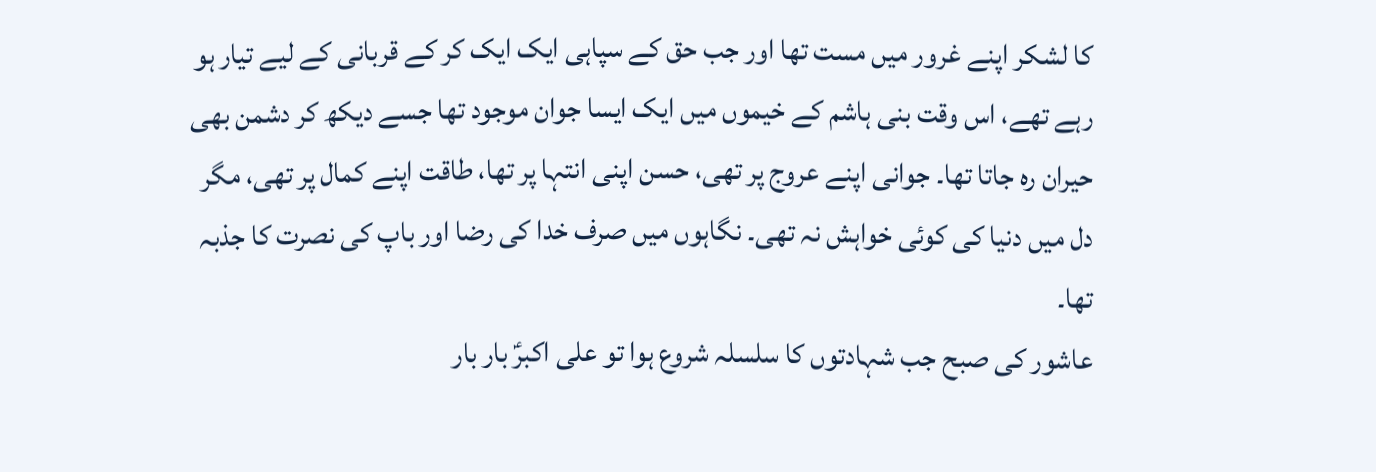کا لشکر اپنے غرور میں مست تھا اور جب حق کے سپاہی ایک ایک کر کے قربانی کے لیے تیار ہو رہے تھے، اس وقت بنی ہاشم کے خیموں میں ایک ایسا جوان موجود تھا جسے دیکھ کر دشمن بھی حیران رہ جاتا تھا۔ جوانی اپنے عروج پر تھی، حسن اپنی انتہا پر تھا، طاقت اپنے کمال پر تھی، مگر دل میں دنیا کی کوئی خواہش نہ تھی۔ نگاہوں میں صرف خدا کی رضا اور باپ کی نصرت کا جذبہ تھا۔
عاشور کی صبح جب شہادتوں کا سلسلہ شروع ہوا تو علی اکبرؑ بار بار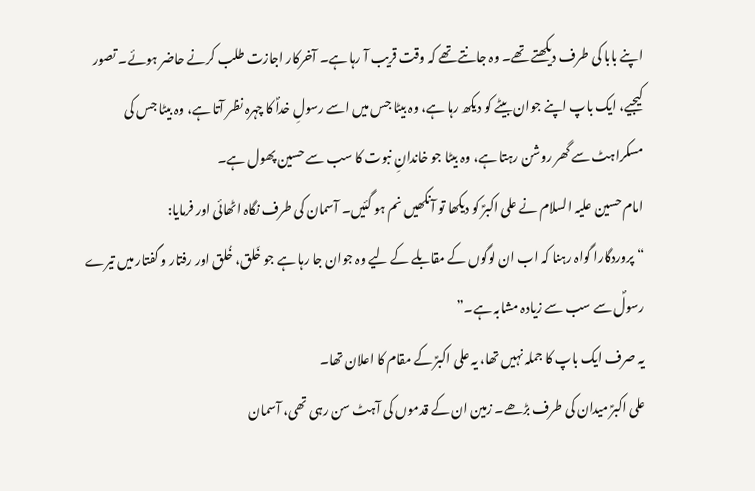اپنے بابا کی طرف دیکھتے تھے۔ وہ جانتے تھے کہ وقت قریب آ رہا ہے۔ آخرکار اجازت طلب کرنے حاضر ہوئے۔ تصور کیجیے، ایک باپ اپنے جوان بیٹے کو دیکھ رہا ہے، وہ بیٹا جس میں اسے رسولِ خداؐ کا چہرہ نظر آتا ہے، وہ بیٹا جس کی مسکراہٹ سے گھر روشن رہتا ہے، وہ بیٹا جو خاندانِ نبوت کا سب سے حسین پھول ہے۔
امام حسین علیہ السلام نے علی اکبرؑ کو دیکھا تو آنکھیں نم ہو گئیں۔ آسمان کی طرف نگاہ اٹھائی اور فرمایا:
“پروردگارا گواہ رہنا کہ اب ان لوگوں کے مقابلے کے لیے وہ جوان جا رہا ہے جو خَلق، خُلق اور رفتار و گفتار میں تیرے رسولؐ سے سب سے زیادہ مشابہ ہے۔”
یہ صرف ایک باپ کا جملہ نہیں تھا، یہ علی اکبرؑ کے مقام کا اعلان تھا۔
علی اکبرؑ میدان کی طرف بڑھے۔ زمین ان کے قدموں کی آہٹ سن رہی تھی، آسمان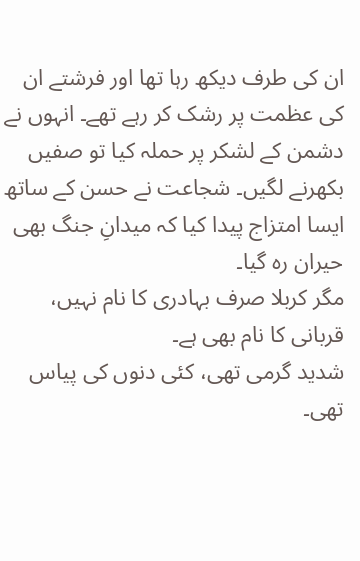ان کی طرف دیکھ رہا تھا اور فرشتے ان کی عظمت پر رشک کر رہے تھے۔ انہوں نے دشمن کے لشکر پر حملہ کیا تو صفیں بکھرنے لگیں۔ شجاعت نے حسن کے ساتھ ایسا امتزاج پیدا کیا کہ میدانِ جنگ بھی حیران رہ گیا۔
مگر کربلا صرف بہادری کا نام نہیں، قربانی کا نام بھی ہے۔
شدید گرمی تھی، کئی دنوں کی پیاس تھی۔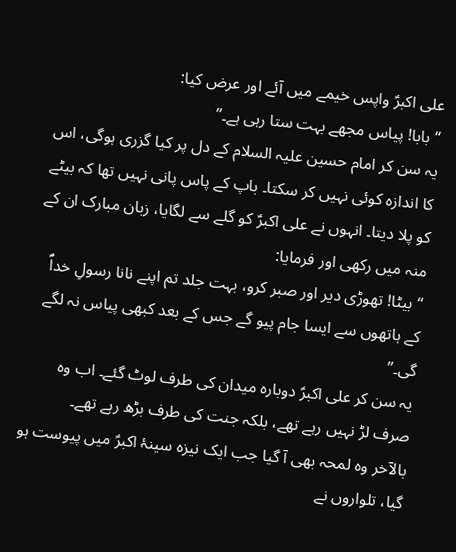علی اکبرؑ واپس خیمے میں آئے اور عرض کیا:
“بابا! پیاس مجھے بہت ستا رہی ہے۔”
یہ سن کر امام حسین علیہ السلام کے دل پر کیا گزری ہوگی، اس کا اندازہ کوئی نہیں کر سکتا۔ باپ کے پاس پانی نہیں تھا کہ بیٹے کو پلا دیتا۔ انہوں نے علی اکبرؑ کو گلے سے لگایا، زبان مبارک ان کے منہ میں رکھی اور فرمایا:
“بیٹا! تھوڑی دیر اور صبر کرو، بہت جلد تم اپنے نانا رسولِ خداؐ کے ہاتھوں سے ایسا جام پیو گے جس کے بعد کبھی پیاس نہ لگے گی۔”
یہ سن کر علی اکبرؑ دوبارہ میدان کی طرف لوٹ گئے۔ اب وہ صرف لڑ نہیں رہے تھے، بلکہ جنت کی طرف بڑھ رہے تھے۔
بالآخر وہ لمحہ بھی آ گیا جب ایک نیزہ سینۂ اکبرؑ میں پیوست ہو گیا، تلواروں نے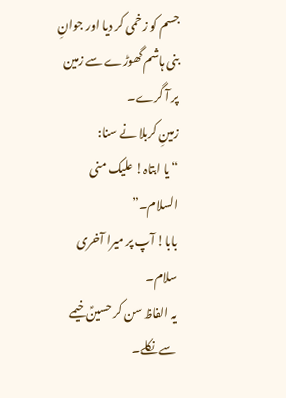جسم کو زخمی کر دیا اور جوانِ بنی ہاشم گھوڑے سے زمین پر آ گرے۔
زمینِ کربلا نے سنا:
“یا ابتاہ! علیک منی السلام۔”
بابا! آپ پر میرا آخری سلام۔
یہ الفاظ سن کر حسینؑ خیمے سے نکلے۔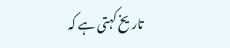تاریخ کہتی ہے کہ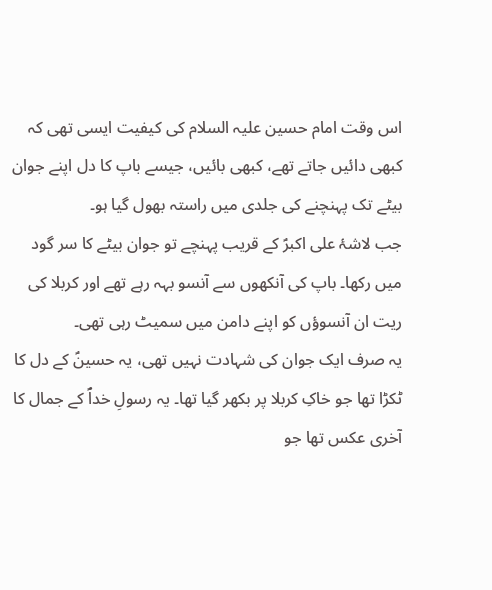اس وقت امام حسین علیہ السلام کی کیفیت ایسی تھی کہ کبھی دائیں جاتے تھے، کبھی بائیں، جیسے باپ کا دل اپنے جوان بیٹے تک پہنچنے کی جلدی میں راستہ بھول گیا ہو۔
جب لاشۂ علی اکبرؑ کے قریب پہنچے تو جوان بیٹے کا سر گود میں رکھا۔ باپ کی آنکھوں سے آنسو بہہ رہے تھے اور کربلا کی ریت ان آنسوؤں کو اپنے دامن میں سمیٹ رہی تھی۔
یہ صرف ایک جوان کی شہادت نہیں تھی، یہ حسینؑ کے دل کا ٹکڑا تھا جو خاکِ کربلا پر بکھر گیا تھا۔ یہ رسولِ خداؐ کے جمال کا آخری عکس تھا جو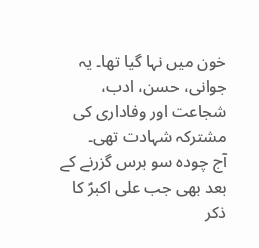خون میں نہا گیا تھا۔ یہ جوانی، حسن، ادب، شجاعت اور وفاداری کی مشترکہ شہادت تھی۔
آج چودہ سو برس گزرنے کے بعد بھی جب علی اکبرؑ کا ذکر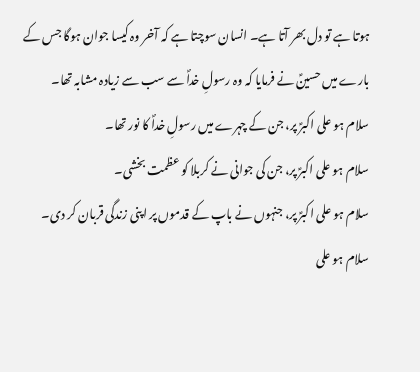ہوتا ہے تو دل بھر آتا ہے۔ انسان سوچتا ہے کہ آخر وہ کیسا جوان ہوگا جس کے بارے میں حسینؑ نے فرمایا کہ وہ رسولِ خداؐ سے سب سے زیادہ مشابہ تھا۔
سلام ہو علی اکبرؑ پر، جن کے چہرے میں رسولِ خداؐ کا نور تھا۔
سلام ہو علی اکبرؑ پر، جن کی جوانی نے کربلا کو عظمت بخشی۔
سلام ہو علی اکبرؑ پر، جنہوں نے باپ کے قدموں پر اپنی زندگی قربان کر دی۔
سلام ہو علی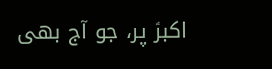اکبرؑ پر، جو آج بھی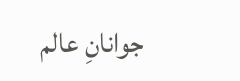جوانانِ عالم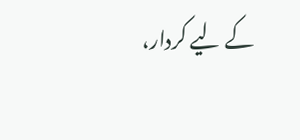کے لیے کردار،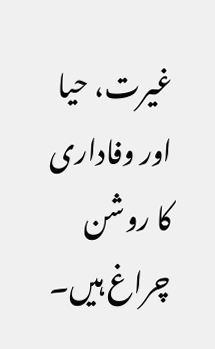غیرت، حیا اور وفاداری کا روشن چراغ ہیں۔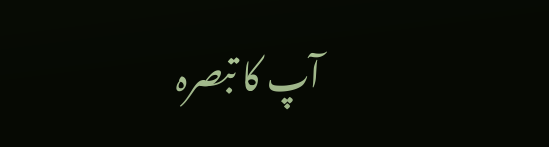آپ کا تبصرہ